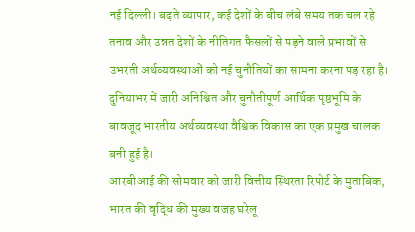नई दिल्ली। बढ़ते व्यापार, कई देशों के बीच लंबे समय तक चल रहे तनाव और उन्नत देशों के नीतिगत फैसलों से पड़ने वाले प्रभावों से उभरती अर्थव्यवस्थाओं को नई चुनौतियों का सामना करना पड़ रहा है। दुनियाभर में जारी अनिश्चित और चुनौतीपूर्ण आर्थिक पृष्ठभूमि के बावजूद भारतीय अर्थव्यवस्था वैश्विक विकास का एक प्रमुख चालक बनी हुई है।
आरबीआई की सोमवार को जारी वित्तीय स्थिरता रिपोर्ट के मुताबिक, भारत की वृद्धि की मुख्य वजह घरेलू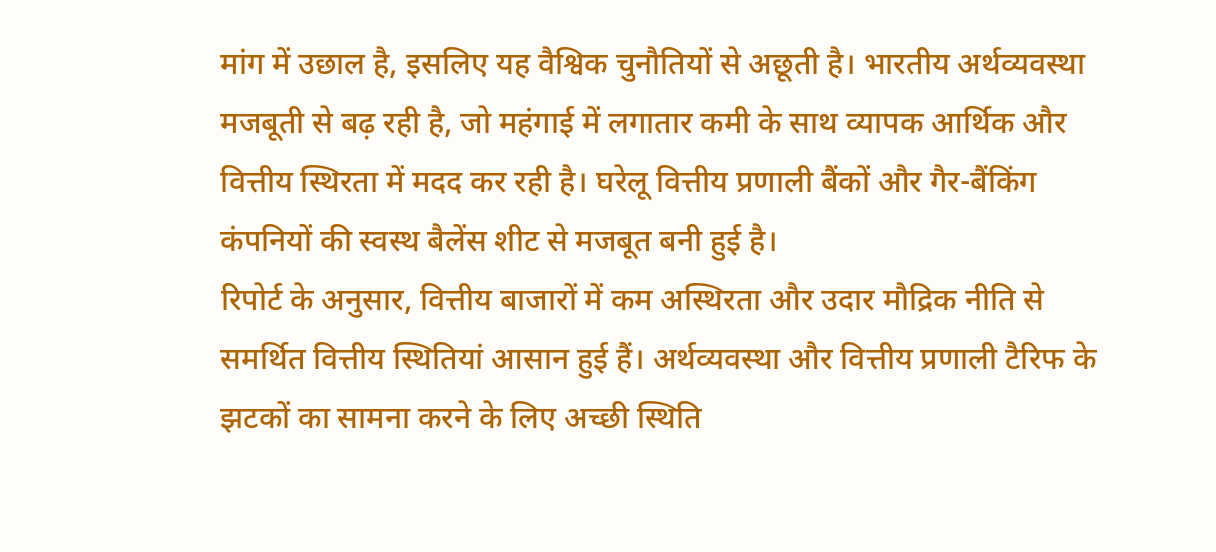मांग में उछाल है, इसलिए यह वैश्विक चुनौतियों से अछूती है। भारतीय अर्थव्यवस्था मजबूती से बढ़ रही है, जो महंगाई में लगातार कमी के साथ व्यापक आर्थिक और वित्तीय स्थिरता में मदद कर रही है। घरेलू वित्तीय प्रणाली बैंकों और गैर-बैंकिंग कंपनियों की स्वस्थ बैलेंस शीट से मजबूत बनी हुई है।
रिपोर्ट के अनुसार, वित्तीय बाजारों में कम अस्थिरता और उदार मौद्रिक नीति से समर्थित वित्तीय स्थितियां आसान हुई हैं। अर्थव्यवस्था और वित्तीय प्रणाली टैरिफ के झटकों का सामना करने के लिए अच्छी स्थिति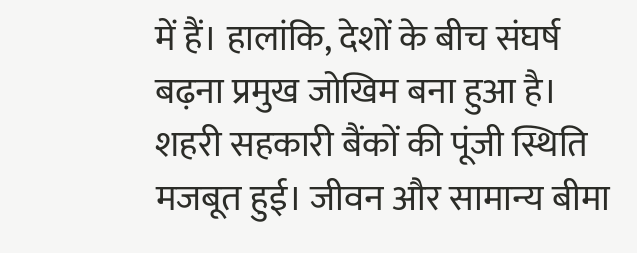में हैं। हालांकि, देशों के बीच संघर्ष बढ़ना प्रमुख जोखिम बना हुआ है। शहरी सहकारी बैंकों की पूंजी स्थिति मजबूत हुई। जीवन और सामान्य बीमा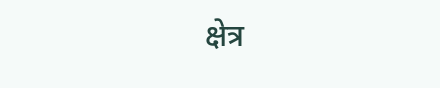क्षेत्र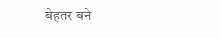बेहतर बने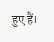हुए हैं।